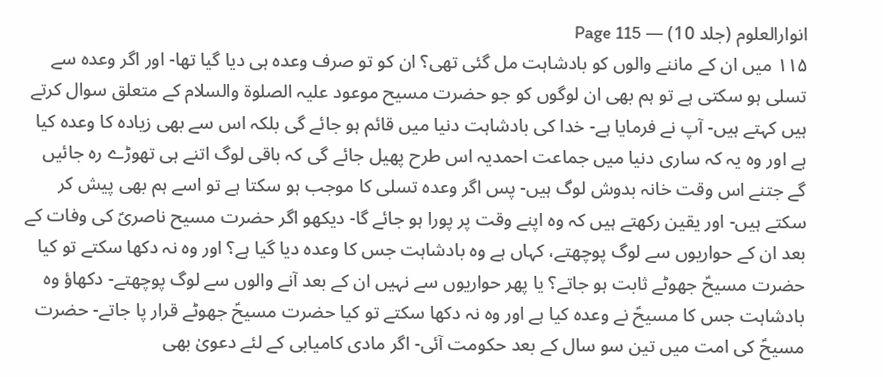انوارالعلوم (جلد 10) — Page 115
۱۱۵ میں ان کے ماننے والوں کو بادشاہت مل گئی تھی؟ ان کو تو صرف وعدہ ہی دیا گیا تھا- اور اگر وعدہ سے تسلی ہو سکتی ہے تو ہم بھی ان لوگوں کو جو حضرت مسیح موعود علیہ الصلوۃ والسلام کے متعلق سوال کرتے ہیں کہتے ہیں- آپ نے فرمایا ہے- خدا کی بادشاہت دنیا میں قائم ہو جائے گی بلکہ اس سے بھی زیادہ کا وعدہ کیا ہے اور وہ یہ کہ ساری دنیا میں جماعت احمدیہ اس طرح پھیل جائے گی کہ باقی لوگ اتنے ہی تھوڑے رہ جائیں گے جتنے اس وقت خانہ بدوش لوگ ہیں- پس اگر وعدہ تسلی کا موجب ہو سکتا ہے تو اسے ہم بھی پیش کر سکتے ہیں- اور یقین رکھتے ہیں کہ وہ اپنے وقت پر پورا ہو جائے گا- دیکھو اگر حضرت مسیح ناصریؑ کی وفات کے بعد ان کے حواریوں سے لوگ پوچھتے، کہاں ہے وہ بادشاہت جس کا وعدہ دیا گیا ہے؟ اور وہ نہ دکھا سکتے تو کیا حضرت مسیحؑ جھوٹے ثابت ہو جاتے؟ یا پھر حواریوں سے نہیں ان کے بعد آنے والوں سے لوگ پوچھتے- دکھاؤ وہ بادشاہت جس کا مسیحؑ نے وعدہ کیا ہے اور وہ نہ دکھا سکتے تو کیا حضرت مسیحؑ جھوٹے قرار پا جاتے- حضرت مسیحؑ کی امت میں تین سو سال کے بعد حکومت آئی- اگر مادی کامیابی کے لئے دعویٰ بھی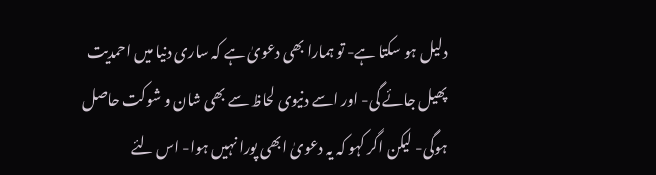دلیل ہو سکتا ہے- تو ہمارا بھی دعویٰ ہے کہ ساری دنیا میں احمدیت پھیل جائے گی- اور اسے دنیوی لحاظ سے بھی شان و شوکت حاصل ہوگی- لیکن اگر کہو کہ یہ دعویٰ ابھی پورا نہیں ہوا- اس لئے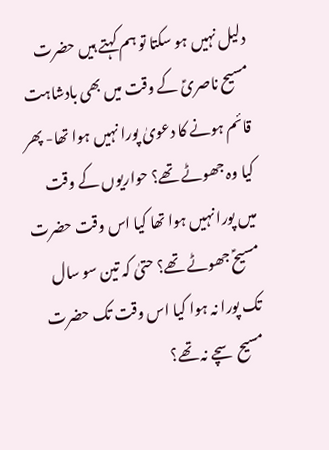دلیل نہیں ہو سکتا تو ہم کہتے ہیں حضرت مسیح ناصریؑ کے وقت میں بھی بادشاہت قائم ہونے کا دعویٰ پورا نہیں ہوا تھا- پھر کیا وہ جھوٹے تھے؟ حواریوں کے وقت میں پورا نہیں ہوا تھا کیا اس وقت حضرت مسیحؑ جھوٹے تھے؟ حتیٰ کہ تین سو سال تک پورا نہ ہوا کیا اس وقت تک حضرت مسیح سچے نہ تھے؟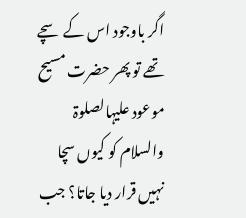اگر باوجود اس کے سچے تھے تو پھر حضرت مسیح موعود علیہالصلوۃ والسلام کو کیوں سچا نہیں قرار دیا جاتا؟ جب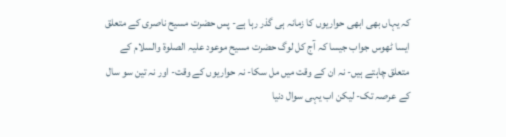کہ یہاں بھی ابھی حواریوں کا زمانہ ہی گذر رہا ہے- پس حضرت مسیح ناصری کے متعلق ایسا ٹھوس جواب جیسا کہ آج کل لوگ حضرت مسیح موعود علیہ الصلوۃ والسلام کے متعلق چاہتے ہیں- نہ ان کے وقت میں مل سکا- نہ حواریوں کے وقت- اور نہ تین سو سال کے عرصہ تک- لیکن اب یہی سوال دنیا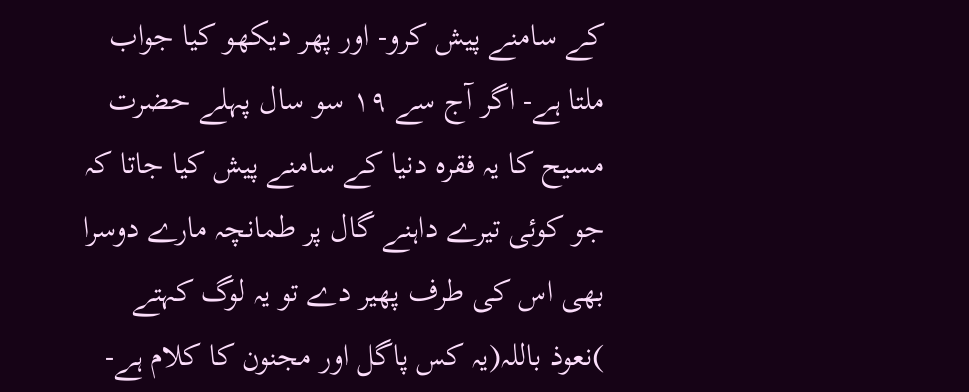کے سامنے پیش کرو- اور پھر دیکھو کیا جواب ملتا ہے- اگر آج سے ۱۹ سو سال پہلے حضرت مسیح کا یہ فقرہ دنیا کے سامنے پیش کیا جاتا کہ جو کوئی تیرے داہنے گال پر طمانچہ مارے دوسرا بھی اس کی طرف پھیر دے تو یہ لوگ کہتے )نعوذ باللہ(یہ کس پاگل اور مجنون کا کلام ہے-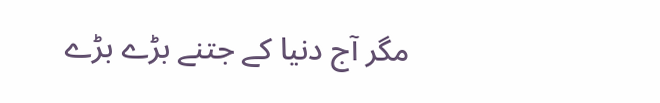مگر آج دنیا کے جتنے بڑے بڑے